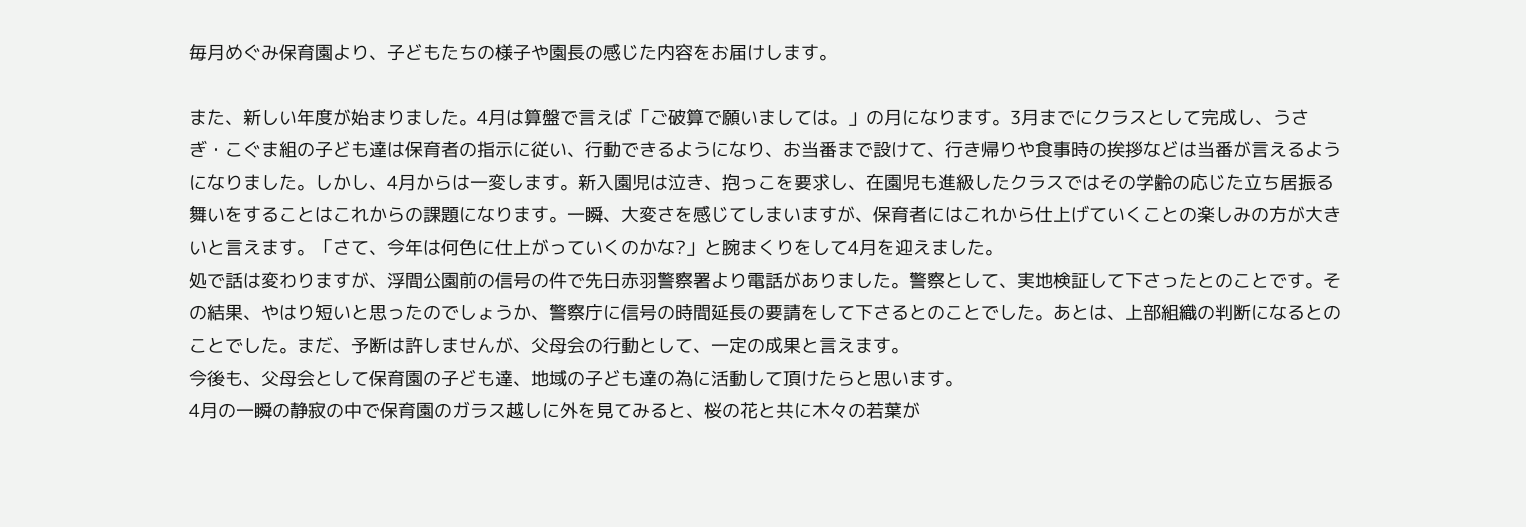毎月めぐみ保育園より、子どもたちの様子や園長の感じた内容をお届けします。

また、新しい年度が始まりました。4月は算盤で言えば「ご破算で願いましては。」の月になります。3月までにクラスとして完成し、うさぎ・こぐま組の子ども達は保育者の指示に従い、行動できるようになり、お当番まで設けて、行き帰りや食事時の挨拶などは当番が言えるようになりました。しかし、4月からは一変します。新入園児は泣き、抱っこを要求し、在園児も進級したクラスではその学齢の応じた立ち居振る舞いをすることはこれからの課題になります。一瞬、大変さを感じてしまいますが、保育者にはこれから仕上げていくことの楽しみの方が大きいと言えます。「さて、今年は何色に仕上がっていくのかな?」と腕まくりをして4月を迎えました。
処で話は変わりますが、浮間公園前の信号の件で先日赤羽警察署より電話がありました。警察として、実地検証して下さったとのことです。その結果、やはり短いと思ったのでしょうか、警察庁に信号の時間延長の要請をして下さるとのことでした。あとは、上部組織の判断になるとのことでした。まだ、予断は許しませんが、父母会の行動として、一定の成果と言えます。
今後も、父母会として保育園の子ども達、地域の子ども達の為に活動して頂けたらと思います。
4月の一瞬の静寂の中で保育園のガラス越しに外を見てみると、桜の花と共に木々の若葉が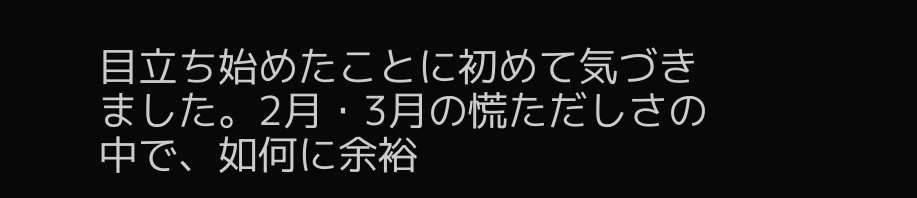目立ち始めたことに初めて気づきました。2月・3月の慌ただしさの中で、如何に余裕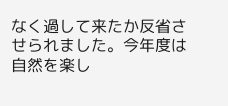なく過して来たか反省させられました。今年度は自然を楽し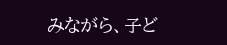みながら、子ど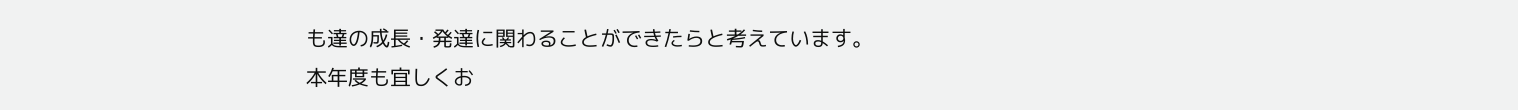も達の成長・発達に関わることができたらと考えています。
本年度も宜しくお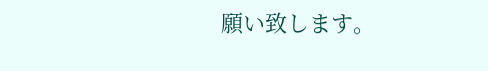願い致します。